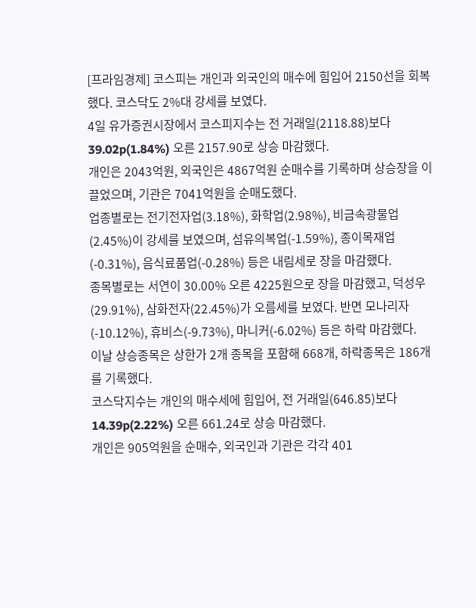[프라임경제] 코스피는 개인과 외국인의 매수에 힘입어 2150선을 회복했다. 코스닥도 2%대 강세를 보였다.
4일 유가증권시장에서 코스피지수는 전 거래일(2118.88)보다 39.02p(1.84%) 오른 2157.90로 상승 마감했다.
개인은 2043억원, 외국인은 4867억원 순매수를 기록하며 상승장을 이끌었으며, 기관은 7041억원을 순매도했다.
업종별로는 전기전자업(3.18%), 화학업(2.98%), 비금속광물업(2.45%)이 강세를 보였으며, 섬유의복업(-1.59%), 종이목재업(-0.31%), 음식료품업(-0.28%) 등은 내림세로 장을 마감했다.
종목별로는 서연이 30.00% 오른 4225원으로 장을 마감했고, 덕성우(29.91%), 삼화전자(22.45%)가 오름세를 보였다. 반면 모나리자(-10.12%), 휴비스(-9.73%), 마니커(-6.02%) 등은 하락 마감했다.
이날 상승종목은 상한가 2개 종목을 포함해 668개, 하락종목은 186개를 기록했다.
코스닥지수는 개인의 매수세에 힘입어, 전 거래일(646.85)보다 14.39p(2.22%) 오른 661.24로 상승 마감했다.
개인은 905억원을 순매수, 외국인과 기관은 각각 401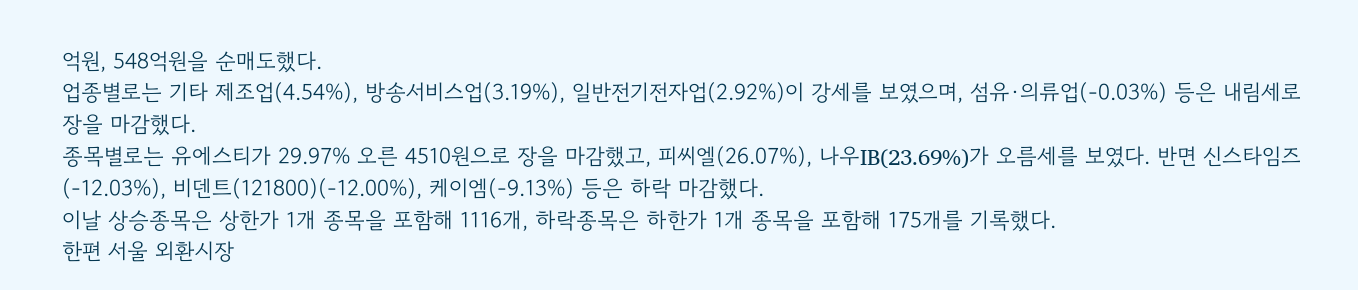억원, 548억원을 순매도했다.
업종별로는 기타 제조업(4.54%), 방송서비스업(3.19%), 일반전기전자업(2.92%)이 강세를 보였으며, 섬유·의류업(-0.03%) 등은 내림세로 장을 마감했다.
종목별로는 유에스티가 29.97% 오른 4510원으로 장을 마감했고, 피씨엘(26.07%), 나우IB(23.69%)가 오름세를 보였다. 반면 신스타임즈(-12.03%), 비덴트(121800)(-12.00%), 케이엠(-9.13%) 등은 하락 마감했다.
이날 상승종목은 상한가 1개 종목을 포함해 1116개, 하락종목은 하한가 1개 종목을 포함해 175개를 기록했다.
한편 서울 외환시장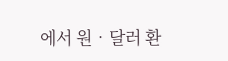에서 원‧달러 환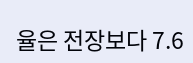율은 전장보다 7.6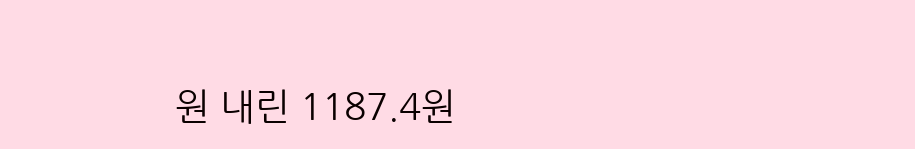원 내린 1187.4원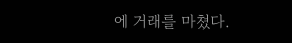에 거래를 마쳤다.